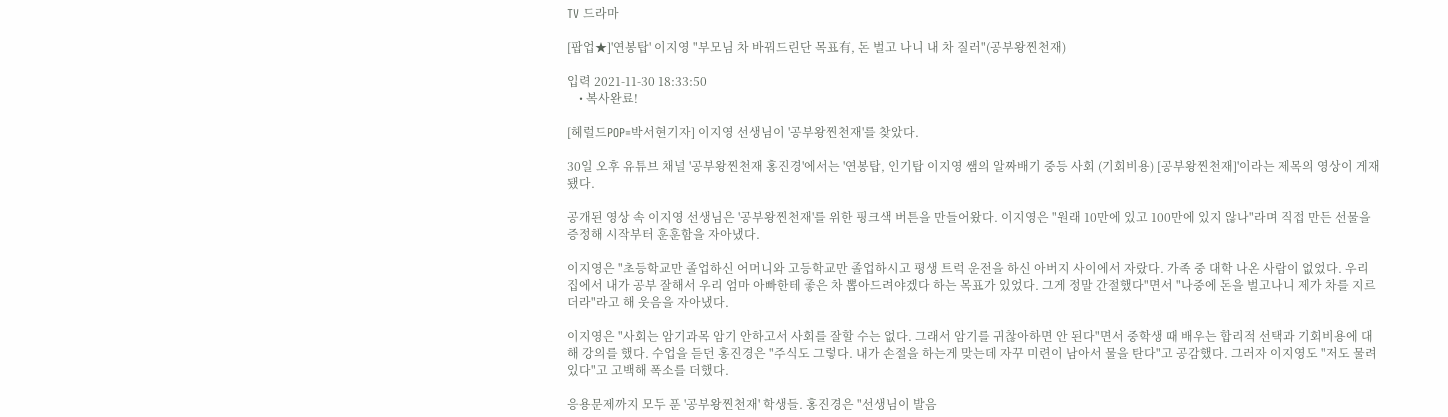TV 드라마

[팝업★]'연봉탑' 이지영 "부모님 차 바꿔드린단 목표有, 돈 벌고 나니 내 차 질러"(공부왕찐천재)

입력 2021-11-30 18:33:50
    • 복사완료!

[헤럴드POP=박서현기자] 이지영 선생님이 '공부왕찐천재'를 찾았다.

30일 오후 유튜브 채널 '공부왕찐천재 홍진경'에서는 '연봉탑, 인기탑 이지영 쌤의 알짜배기 중등 사회 (기회비용) [공부왕찐천재]'이라는 제목의 영상이 게재됐다.

공개된 영상 속 이지영 선생님은 '공부왕찐천재'를 위한 핑크색 버튼을 만들어왔다. 이지영은 "원래 10만에 있고 100만에 있지 않나"라며 직접 만든 선물을 증정해 시작부터 훈훈함을 자아냈다.

이지영은 "초등학교만 졸업하신 어머니와 고등학교만 졸업하시고 평생 트럭 운전을 하신 아버지 사이에서 자랐다. 가족 중 대학 나온 사람이 없었다. 우리 집에서 내가 공부 잘해서 우리 엄마 아빠한테 좋은 차 뽑아드려야겠다 하는 목표가 있었다. 그게 정말 간절했다"면서 "나중에 돈을 벌고나니 제가 차를 지르더라"라고 해 웃음을 자아냈다.

이지영은 "사회는 암기과목 암기 안하고서 사회를 잘할 수는 없다. 그래서 암기를 귀찮아하면 안 된다"면서 중학생 때 배우는 합리적 선택과 기회비용에 대해 강의를 했다. 수업을 듣던 홍진경은 "주식도 그렇다. 내가 손절을 하는게 맞는데 자꾸 미련이 남아서 물을 탄다"고 공감했다. 그러자 이지영도 "저도 물려있다"고 고백해 폭소를 더했다.

응용문제까지 모두 푼 '공부왕찐천재' 학생들. 홍진경은 "선생님이 발음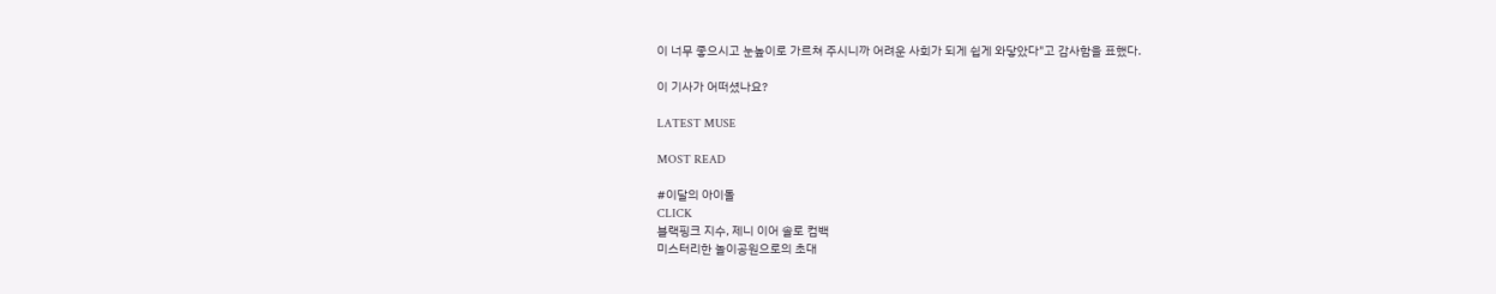이 너무 좋으시고 눈높이로 가르쳐 주시니까 어려운 사회가 되게 쉽게 와닿았다"고 감사함을 표했다.

이 기사가 어떠셨나요?

LATEST MUSE

MOST READ

#이달의 아이돌
CLICK
블랙핑크 지수, 제니 이어 솔로 컴백
미스터리한 놀이공원으로의 초대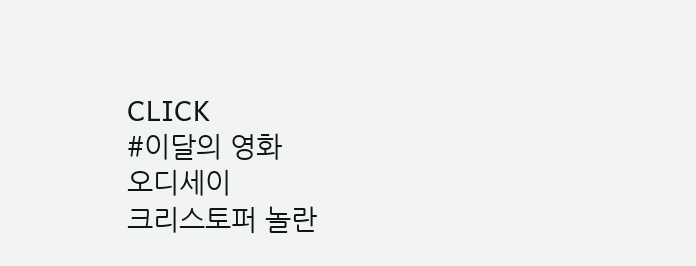CLICK
#이달의 영화
오디세이
크리스토퍼 놀란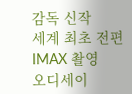감독 신작
세계 최초 전편 IMAX 촬영
오디세이